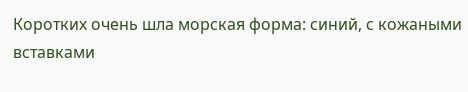Коротких очень шла морская форма: синий, с кожаными вставками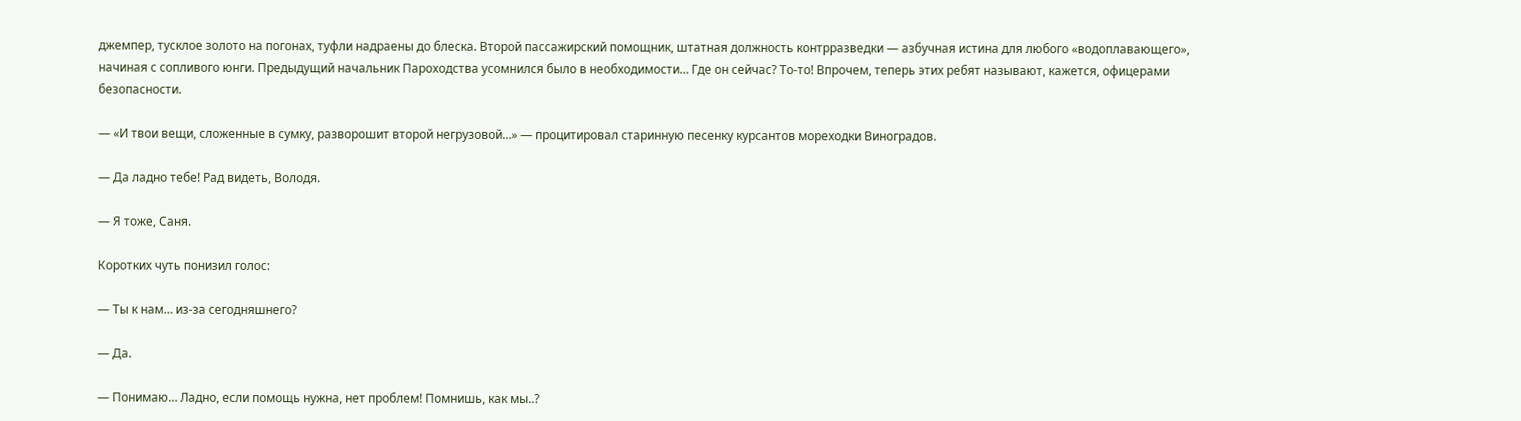джемпер, тусклое золото на погонах, туфли надраены до блеска. Второй пассажирский помощник, штатная должность контрразведки — азбучная истина для любого «водоплавающего», начиная с сопливого юнги. Предыдущий начальник Пароходства усомнился было в необходимости… Где он сейчас? То-то! Впрочем, теперь этих ребят называют, кажется, офицерами безопасности.

— «И твои вещи, сложенные в сумку, разворошит второй негрузовой…» — процитировал старинную песенку курсантов мореходки Виноградов.

— Да ладно тебе! Рад видеть, Володя.

— Я тоже, Саня.

Коротких чуть понизил голос:

— Ты к нам… из-за сегодняшнего?

— Да.

— Понимаю… Ладно, если помощь нужна, нет проблем! Помнишь, как мы..?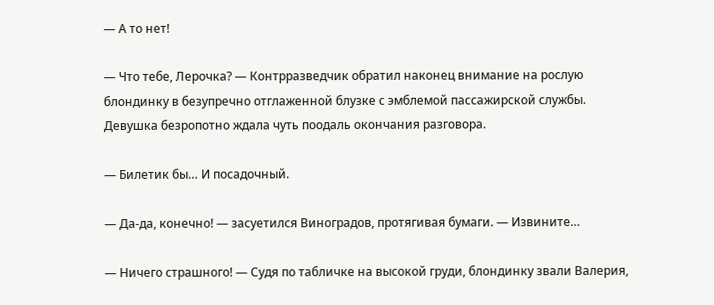— А то нет!

— Что тебе, Лерочка? — Контрразведчик обратил наконец внимание на рослую блондинку в безупречно отглаженной блузке с эмблемой пассажирской службы. Девушка безропотно ждала чуть поодаль окончания разговора.

— Билетик бы… И посадочный.

— Да-да, конечно! — засуетился Виноградов, протягивая бумаги. — Извините…

— Ничего страшного! — Судя по табличке на высокой груди, блондинку звали Валерия,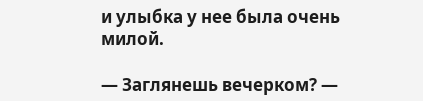и улыбка у нее была очень милой.

— Заглянешь вечерком? —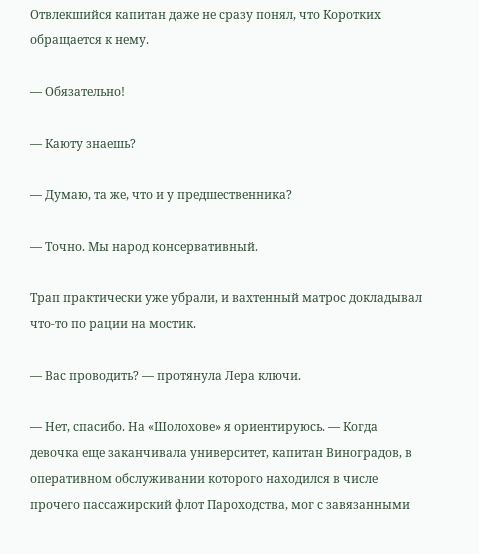Отвлекшийся капитан даже не сразу понял, что Коротких обращается к нему.

— Обязательно!

— Каюту знаешь?

— Думаю, та же, что и у предшественника?

— Точно. Мы народ консервативный.

Трап практически уже убрали, и вахтенный матрос докладывал что-то по рации на мостик.

— Вас проводить? — протянула Лера ключи.

— Нет, спасибо. На «Шолохове» я ориентируюсь. — Когда девочка еще заканчивала университет, капитан Виноградов, в оперативном обслуживании которого находился в числе прочего пассажирский флот Пароходства, мог с завязанными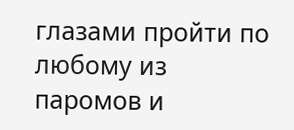глазами пройти по любому из паромов и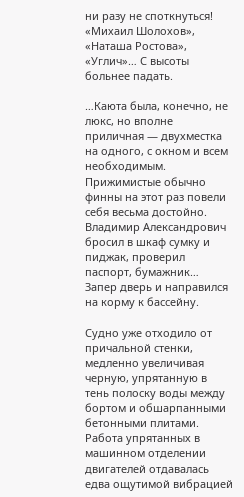ни разу не споткнуться! «Михаил Шолохов», «Наташа Ростова», «Углич»… С высоты больнее падать.

…Каюта была, конечно, не люкс, но вполне приличная — двухместка на одного, с окном и всем необходимым. Прижимистые обычно финны на этот раз повели себя весьма достойно. Владимир Александрович бросил в шкаф сумку и пиджак, проверил паспорт, бумажник… Запер дверь и направился на корму к бассейну.

Судно уже отходило от причальной стенки, медленно увеличивая черную, упрятанную в тень полоску воды между бортом и обшарпанными бетонными плитами. Работа упрятанных в машинном отделении двигателей отдавалась едва ощутимой вибрацией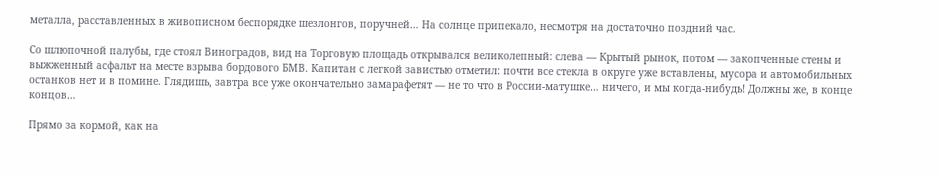металла, расставленных в живописном беспорядке шезлонгов, поручней… На солнце припекало, несмотря на достаточно поздний час.

Со шлюпочной палубы, где стоял Виноградов, вид на Торговую площадь открывался великолепный: слева — Крытый рынок, потом — закопченные стены и выжженный асфальт на месте взрыва бордового БМВ. Капитан с легкой завистью отметил: почти все стекла в округе уже вставлены, мусора и автомобильных останков нет и в помине. Глядишь, завтра все уже окончательно замарафетят — не то что в России-матушке… ничего, и мы когда-нибудь! Должны же, в конце концов…

Прямо за кормой, как на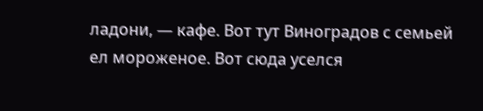ладони, — кафе. Вот тут Виноградов с семьей ел мороженое. Вот сюда уселся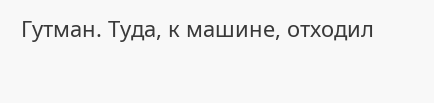Гутман. Туда, к машине, отходил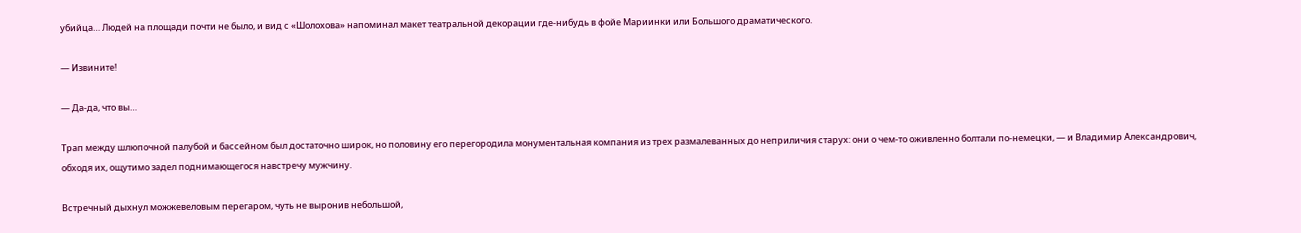убийца… Людей на площади почти не было, и вид с «Шолохова» напоминал макет театральной декорации где-нибудь в фойе Мариинки или Большого драматического.

— Извините!

— Да-да, что вы…

Трап между шлюпочной палубой и бассейном был достаточно широк, но половину его перегородила монументальная компания из трех размалеванных до неприличия старух: они о чем-то оживленно болтали по-немецки, — и Владимир Александрович, обходя их, ощутимо задел поднимающегося навстречу мужчину.

Встречный дыхнул можжевеловым перегаром, чуть не выронив небольшой,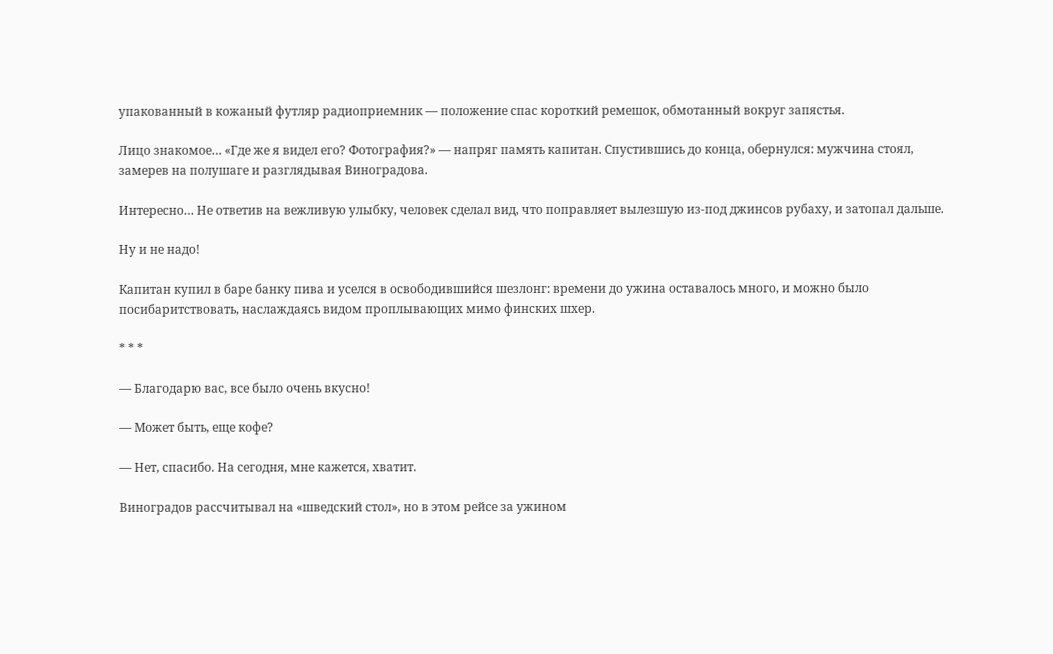упакованный в кожаный футляр радиоприемник — положение спас короткий ремешок, обмотанный вокруг запястья.

Лицо знакомое… «Где же я видел его? Фотография?» — напряг память капитан. Спустившись до конца, обернулся: мужчина стоял, замерев на полушаге и разглядывая Виноградова.

Интересно… Не ответив на вежливую улыбку, человек сделал вид, что поправляет вылезшую из-под джинсов рубаху, и затопал дальше.

Ну и не надо!

Капитан купил в баре банку пива и уселся в освободившийся шезлонг: времени до ужина оставалось много, и можно было посибаритствовать, наслаждаясь видом проплывающих мимо финских шхер.

* * *

— Благодарю вас, все было очень вкусно!

— Может быть, еще кофе?

— Нет, спасибо. На сегодня, мне кажется, хватит.

Виноградов рассчитывал на «шведский стол», но в этом рейсе за ужином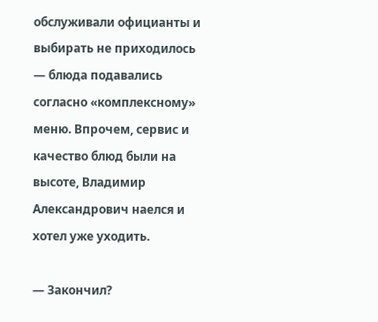обслуживали официанты и выбирать не приходилось — блюда подавались согласно «комплексному» меню. Впрочем, сервис и качество блюд были на высоте, Владимир Александрович наелся и хотел уже уходить.

— Закончил?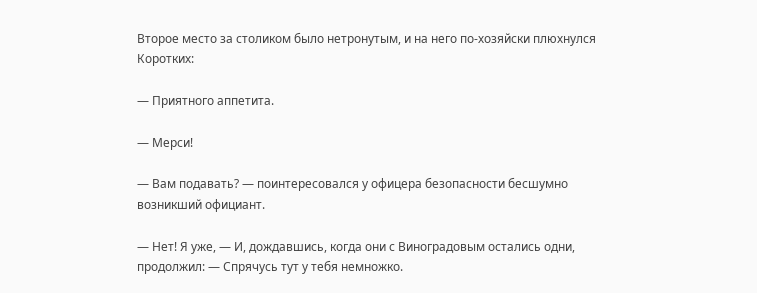Второе место за столиком было нетронутым, и на него по-хозяйски плюхнулся Коротких:

— Приятного аппетита.

— Мерси!

— Вам подавать? — поинтересовался у офицера безопасности бесшумно возникший официант.

— Нет! Я уже, — И, дождавшись, когда они с Виноградовым остались одни, продолжил: — Спрячусь тут у тебя немножко.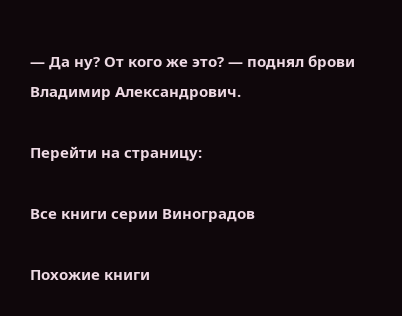— Да ну? От кого же это? — поднял брови Владимир Александрович.

Перейти на страницу:

Все книги серии Виноградов

Похожие книги